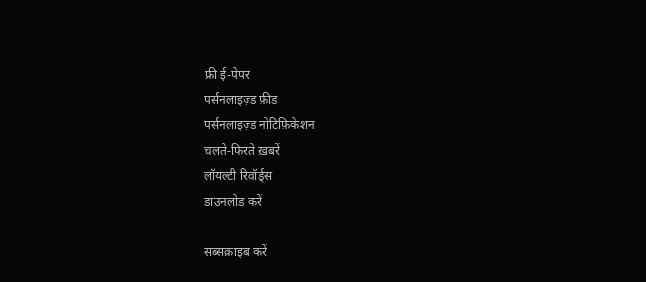फ्री ई-पेपर
पर्सनलाइज़्ड फ़ीड
पर्सनलाइज़्ड नोटिफ़िकेशन
चलते-फिरते ख़बरें
लॉयल्टी रिवॉर्ड्स
डाउनलोड करें

सब्सक्राइब करें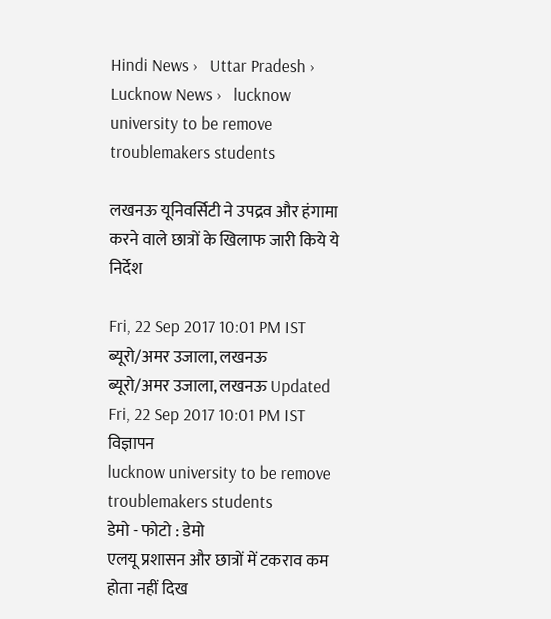Hindi News ›   Uttar Pradesh ›   Lucknow News ›   lucknow university to be remove troublemakers students

लखनऊ यूनिवर्सिटी ने उपद्रव और हंगामा करने वाले छात्रों के खिलाफ जारी किये ये निर्देश

Fri, 22 Sep 2017 10:01 PM IST
ब्यूरो/अमर उजाला, लखनऊ
ब्यूरो/अमर उजाला, लखनऊ Updated Fri, 22 Sep 2017 10:01 PM IST
विज्ञापन
lucknow university to be remove troublemakers students
डेमो - फोटो : डेमो
एलयू प्रशासन और छात्रों में टकराव कम होता नहीं दिख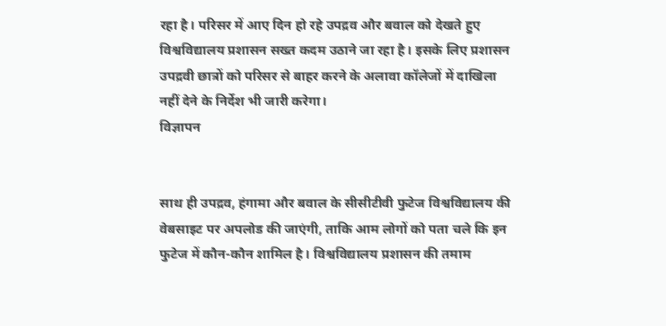रहा है। परिसर में आए दिन हो रहे उपद्रव और बवाल को देखते हुए विश्वविद्यालय प्रशासन सख्त कदम उठाने जा रहा है। इसके लिए प्रशासन उपद्रवी छात्रों को परिसर से बाहर करने के अलावा कॉलेजों में दाखिला नहीं देने के निर्देश भी जारी करेगा।
विज्ञापन


साथ ही उपद्रव, हंगामा और बवाल के सीसीटीवी फुटेज विश्वविद्यालय की वेबसाइट पर अपलोड की जाएंगी, ताकि आम लोगों को पता चले कि इन फुटेज में कौन-कौन शामिल है। विश्वविद्यालय प्रशासन की तमाम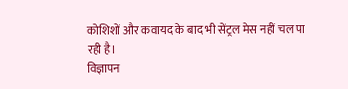कोशिशों और कवायद के बाद भी सेंट्रल मेस नहीं चल पा रही है।
विज्ञापन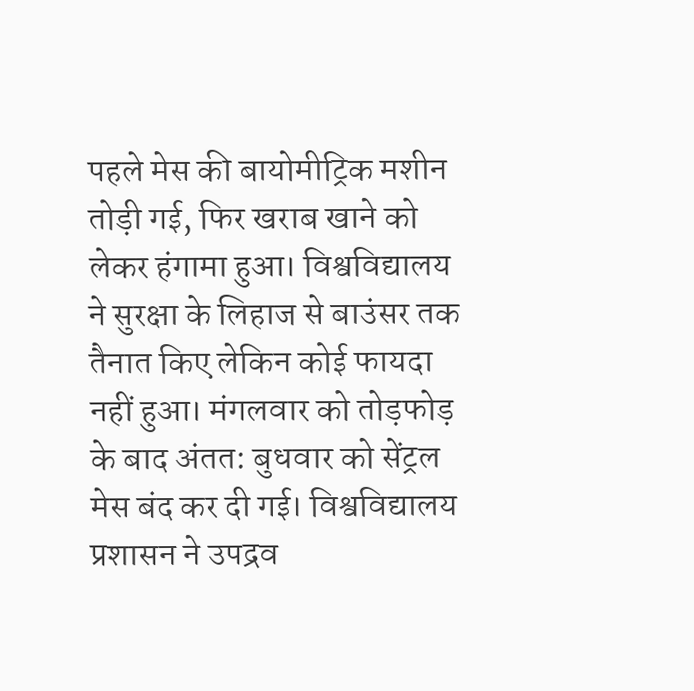पहले मेस की बायोमीट्रिक मशीन तोड़ी गई, फिर खराब खाने को लेकर हंगामा हुआ। विश्वविद्यालय ने सुरक्षा के लिहाज से बाउंसर तक तैनात किए लेकिन कोई फायदा नहीं हुआ। मंगलवार को तोड़फोड़ के बाद अंतत: बुधवार को सेंट्रल मेस बंद कर दी गई। विश्वविद्यालय प्रशासन ने उपद्रव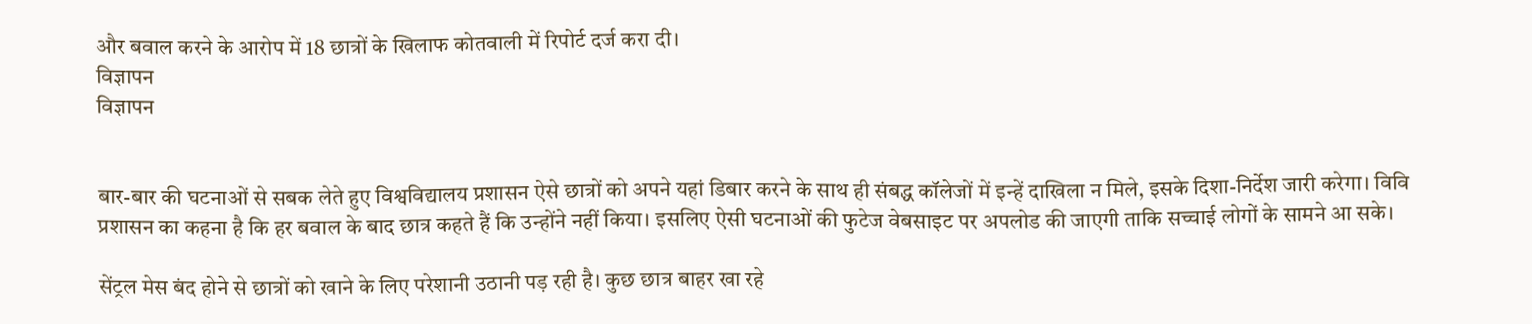और बवाल करने के आरोप में 18 छात्रों के खिलाफ कोतवाली में रिपोर्ट दर्ज करा दी।
विज्ञापन
विज्ञापन


बार-बार की घटनाओं से सबक लेते हुए विश्वविद्यालय प्रशासन ऐसे छात्रों को अपने यहां डिबार करने के साथ ही संबद्ध कॉलेजों में इन्हें दाखिला न मिले, इसके दिशा-निर्देश जारी करेगा। विवि प्रशासन का कहना है कि हर बवाल के बाद छात्र कहते हैं कि उन्होंने नहीं किया। इसलिए ऐसी घटनाओं की फुटेज वेबसाइट पर अपलोड की जाएगी ताकि सच्चाई लोगों के सामने आ सके।

सेंट्रल मेस बंद होने से छात्रों को खाने के लिए परेशानी उठानी पड़ रही है। कुछ छात्र बाहर खा रहे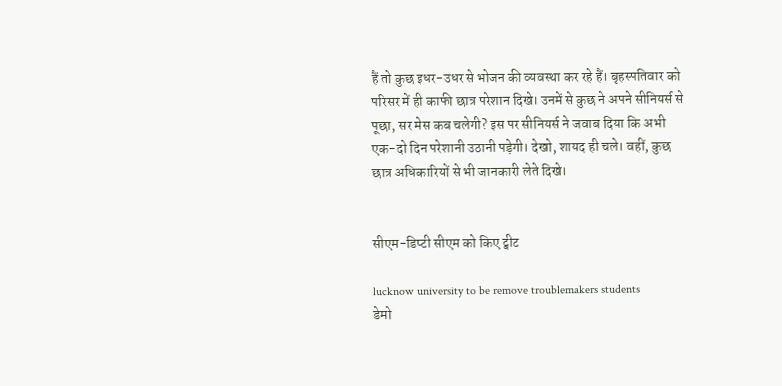हैं तो कुछ इधर-उधर से भोजन की व्यवस्था कर रहे हैं। बृहस्पतिवार को परिसर में ही काफी छात्र परेशान दिखे। उनमें से कुछ ने अपने सीनियर्स से पूछा, सर मेस कब चलेगी? इस पर सीनियर्स ने जवाब दिया कि अभी एक-दो दिन परेशानी उठानी पड़ेगी। देखो, शायद ही चले। वहीं, कुछ छात्र अधिकारियों से भी जानकारी लेते दिखे।


सीएम-डिप्टी सीएम को किए ट्वीट

lucknow university to be remove troublemakers students
डेमो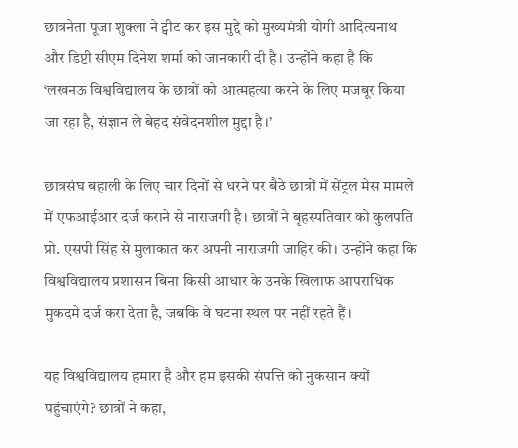छात्रनेता पूजा शुक्ला ने ट्वीट कर इस मुद्दे को मुख्यमंत्री योगी आदित्यनाथ और डिप्टी सीएम दिनेश शर्मा को जानकारी दी है। उन्होंने कहा है कि ‘लखनऊ विश्वविद्यालय के छात्रों को आत्महत्या करने के लिए मजबूर किया जा रहा है, संज्ञान ले बेहद संवेदनशील मुद्दा है।’

छात्रसंघ बहाली के लिए चार दिनों से धरने पर बैठे छात्रों में सेंट्रल मेस मामले में एफआईआर दर्ज कराने से नाराजगी है। छात्रों ने बृहस्पतिवार को कुलपति प्रो. एसपी सिंह से मुलाकात कर अपनी नाराजगी जाहिर की। उन्होंने कहा कि विश्वविद्यालय प्रशासन बिना किसी आधार के उनके खिलाफ आपराधिक मुकदमे दर्ज करा देता है, जबकि वे घटना स्थल पर नहीं रहते हैं।

यह विश्वविद्यालय हमारा है और हम इसकी संपत्ति को नुकसान क्यों पहुंचाएंगे? छात्रों ने कहा,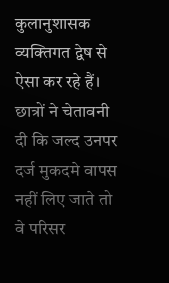कुलानुशासक व्यक्तिगत द्वेष से ऐसा कर रहे हैं। छात्रों ने चेतावनी दी कि जल्द उनपर दर्ज मुकदमे वापस नहीं लिए जाते तो वे परिसर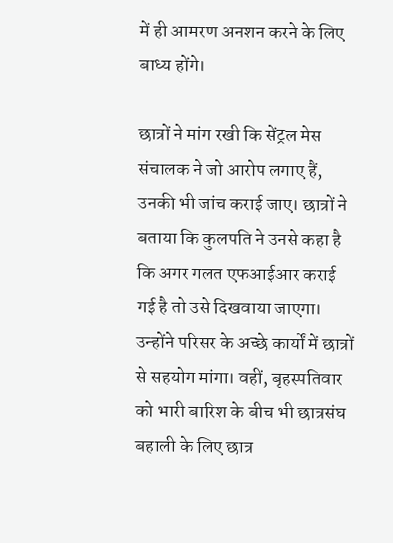में ही आमरण अनशन करने के लिए बाध्य होंगे।

छात्रों ने मांग रखी कि सेंट्रल मेस संचालक ने जो आरोप लगाए हैं, उनकी भी जांच कराई जाए। छात्रों ने बताया कि कुलपति ने उनसे कहा है कि अगर गलत एफआईआर कराई गई है तो उसे दिखवाया जाएगा। उन्होंने परिसर के अच्छे कार्यों में छात्रों से सहयोग मांगा। वहीं, बृहस्पतिवार को भारी बारिश के बीच भी छात्रसंघ बहाली के लिए छात्र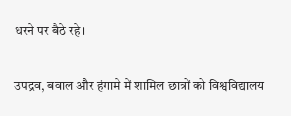धरने पर बैठे रहे।

उपद्रव, बवाल और हंगामे में शामिल छात्रों को विश्वविद्यालय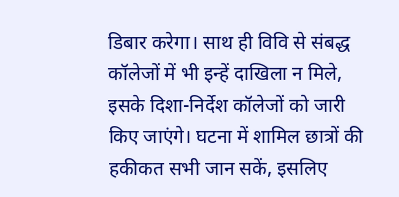डिबार करेगा। साथ ही विवि से संबद्ध कॉलेजों में भी इन्हें दाखिला न मिले, इसके दिशा-निर्देश कॉलेजों को जारी किए जाएंगे। घटना में शामिल छात्रों की हकीकत सभी जान सकें, इसलिए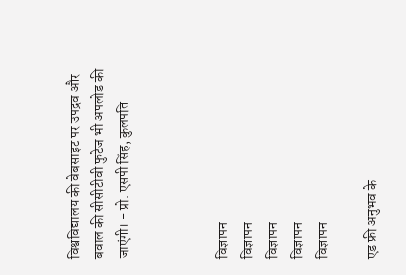विश्वविद्यालय की वेबसाइट पर उपद्रव और बवाल की सीसीटीवी फुटेज भी अपलोड की जाएंगी। - प्रो. एसपी सिंह, कुलपति



विज्ञापन
विज्ञापन
विज्ञापन
विज्ञापन
विज्ञापन

एड फ्री अनुभव के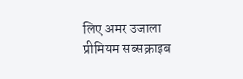लिए अमर उजाला प्रीमियम सब्सक्राइब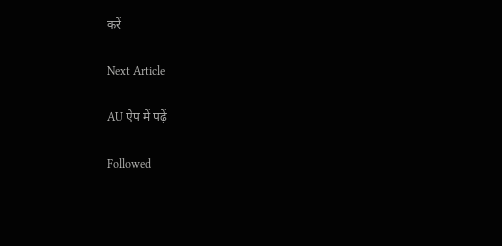करें

Next Article

AU ऐप में पढ़ें

Followed